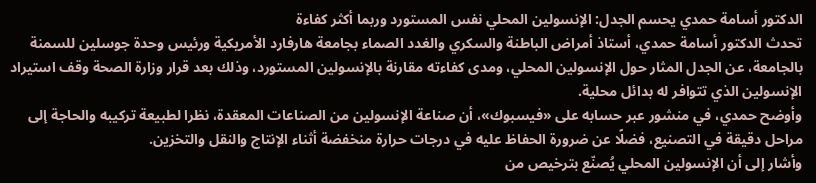الدكتور أسامة حمدي يحسم الجدل: الإنسولين المحلي نفس المستورد وربما أكثر كفاءة
تحدث الدكتور أسامة حمدي، أستاذ أمراض الباطنة والسكري والغدد الصماء بجامعة هارفارد الأمريكية ورئيس وحدة جوسلين للسمنة بالجامعة، عن الجدل المثار حول الإنسولين المحلي، ومدى كفاءته مقارنة بالإنسولين المستورد، وذلك بعد قرار وزارة الصحة وقف استيراد الإنسولين الذي تتوافر له بدائل محلية.
وأوضح حمدي، في منشور عبر حسابه على «فيسبوك»، أن صناعة الإنسولين من الصناعات المعقدة، نظرا لطبيعة تركيبه والحاجة إلى مراحل دقيقة في التصنيع، فضلًا عن ضرورة الحفاظ عليه في درجات حرارة منخفضة أثناء الإنتاج والنقل والتخزين.
وأشار إلى أن الإنسولين المحلي يُصنّع بترخيص من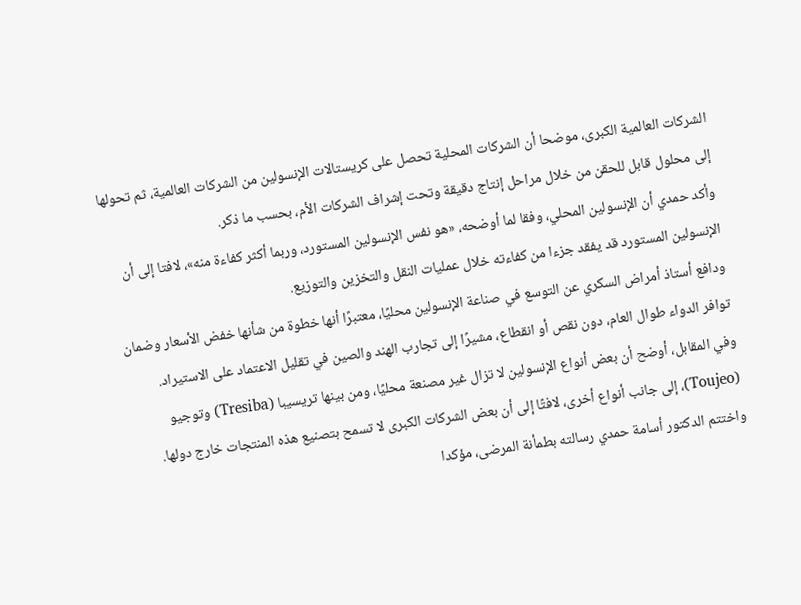الشركات العالمية الكبرى، موضحا أن الشركات المحلية تحصل على كريستالات الإنسولين من الشركات العالمية، ثم تحولها إلى محلول قابل للحقن من خلال مراحل إنتاج دقيقة وتحت إشراف الشركات الأم، بحسب ما ذكر.
وأكد حمدي أن الإنسولين المحلي، وفقا لما أوضحه، «هو نفس الإنسولين المستورد، وربما أكثر كفاءة منه»، لافتا إلى أن الإنسولين المستورد قد يفقد جزءا من كفاءته خلال عمليات النقل والتخزين والتوزيع.
ودافع أستاذ أمراض السكري عن التوسع في صناعة الإنسولين محليًا، معتبرًا أنها خطوة من شأنها خفض الأسعار وضمان توافر الدواء طوال العام، دون نقص أو انقطاع، مشيرًا إلى تجارب الهند والصين في تقليل الاعتماد على الاستيراد.
وفي المقابل، أوضح أن بعض أنواع الإنسولين لا تزال غير مصنعة محليًا، ومن بينها تريسيبا (Tresiba) وتوجيو (Toujeo)، إلى جانب أنواع أخرى، لافتًا إلى أن بعض الشركات الكبرى لا تسمح بتصنيع هذه المنتجات خارج دولها.
واختتم الدكتور أسامة حمدي رسالته بطمأنة المرضى، مؤكدا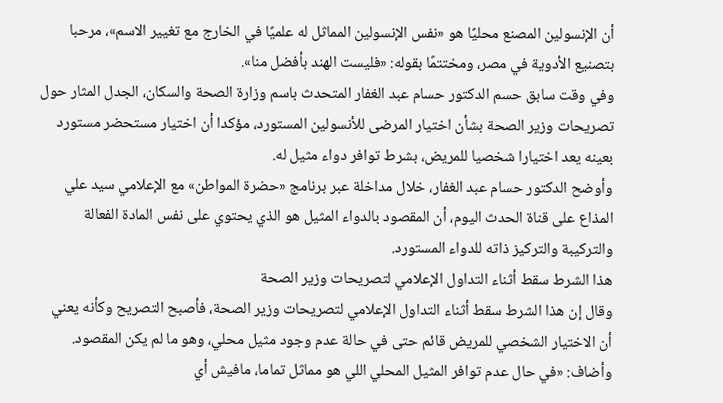أن الإنسولين المصنع محليًا هو «نفس الإنسولين المماثل له علميًا في الخارج مع تغيير الاسم»، مرحبا بتصنيع الأدوية في مصر، ومختتمًا بقوله: «فليست الهند بأفضل منا».
وفي وقت سابق حسم الدكتور حسام عبد الغفار المتحدث باسم وزارة الصحة والسكان، الجدل المثار حول تصريحات وزير الصحة بشأن اختيار المرضى للأنسولين المستورد، مؤكدا أن اختيار مستحضر مستورد بعينه يعد اختيارا شخصيا للمريض، بشرط توافر دواء مثيل له.
وأوضح الدكتور حسام عبد الغفار، خلال مداخلة عبر برنامج «حضرة المواطن» مع الإعلامي سيد علي المذاع على قناة الحدث اليوم، أن المقصود بالدواء المثيل هو الذي يحتوي على نفس المادة الفعالة والتركيبة والتركيز ذاته للدواء المستورد.
هذا الشرط سقط أثناء التداول الإعلامي لتصريحات وزير الصحة
وقال إن هذا الشرط سقط أثناء التداول الإعلامي لتصريحات وزير الصحة، فأصبح التصريح وكأنه يعني أن الاختيار الشخصي للمريض قائم حتى في حالة عدم وجود مثيل محلي، وهو ما لم يكن المقصود.
وأضاف: «في حال عدم توافر المثيل المحلي اللي هو مماثل تماما، مافيش أي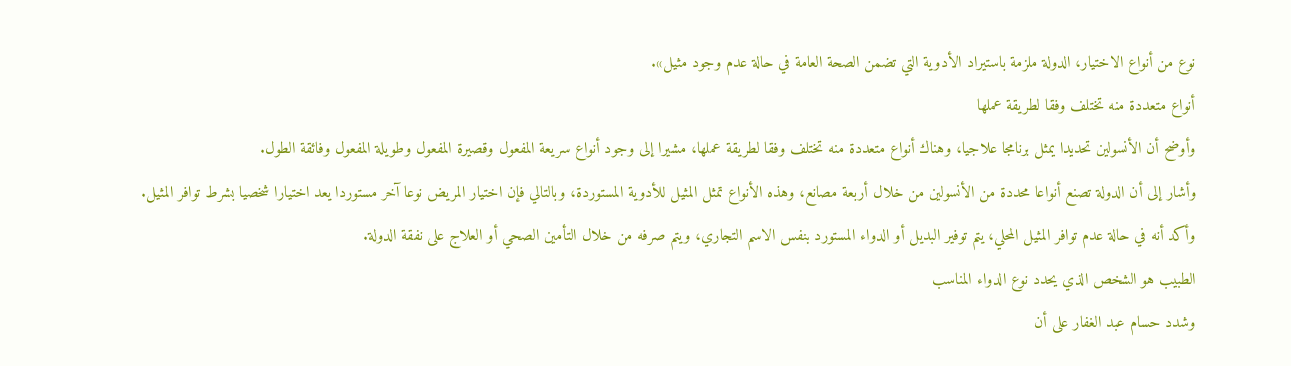نوع من أنواع الاختيار، الدولة ملزمة باستيراد الأدوية التي تضمن الصحة العامة في حالة عدم وجود مثيل».
أنواع متعددة منه تختلف وفقا لطريقة عملها
وأوضح أن الأنسولين تحديدا يمثل برنامجا علاجيا، وهناك أنواع متعددة منه تختلف وفقا لطريقة عملها، مشيرا إلى وجود أنواع سريعة المفعول وقصيرة المفعول وطويلة المفعول وفائقة الطول.
وأشار إلى أن الدولة تصنع أنواعا محددة من الأنسولين من خلال أربعة مصانع، وهذه الأنواع تمثل المثيل للأدوية المستوردة، وبالتالي فإن اختيار المريض نوعا آخر مستوردا يعد اختيارا شخصيا بشرط توافر المثيل.
وأكد أنه في حالة عدم توافر المثيل المحلي، يتم توفير البديل أو الدواء المستورد بنفس الاسم التجاري، ويتم صرفه من خلال التأمين الصحي أو العلاج على نفقة الدولة.
الطبيب هو الشخص الذي يحدد نوع الدواء المناسب
وشدد حسام عبد الغفار على أن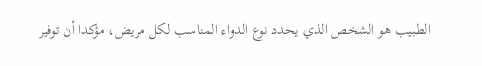الطبيب هو الشخص الذي يحدد نوع الدواء المناسب لكل مريض، مؤكدا أن توفير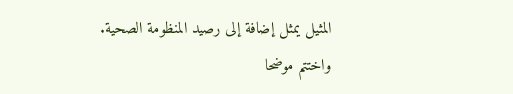المثيل يمثل إضافة إلى رصيد المنظومة الصحية.
واختتم موضحا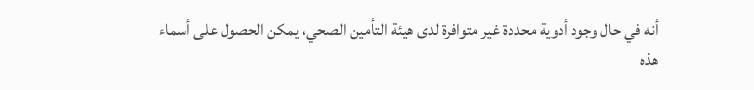أنه في حال وجود أدوية محددة غير متوافرة لدى هيئة التأمين الصحي، يمكن الحصول على أسماء هذه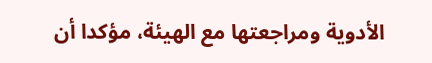الأدوية ومراجعتها مع الهيئة، مؤكدا أن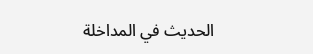الحديث في المداخلة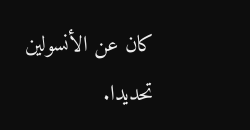كان عن الأنسولين تحديدا.